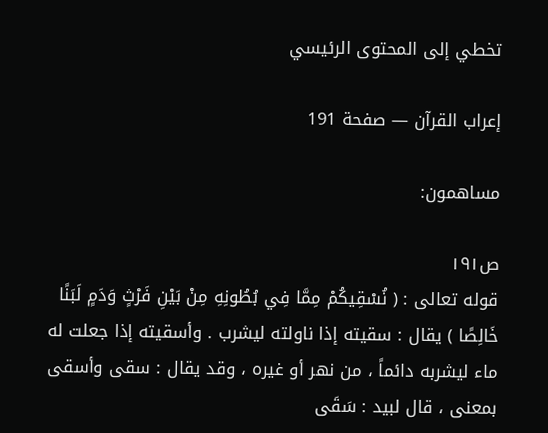تخطي إلى المحتوى الرئيسي

إعراب القرآن — صفحة 191

مساهمون:

ص١٩١
قوله تعالى : ( نُسْقِيكُمْ مِمَّا فِي بُطُونِهِ مِنْ بَيْنِ فَرْثٍ وَدَمٍ لَبَنًا خَالِصًا ) يقال : سقيته إذا ناولته ليشرب . وأسقيته إذا جعلت له ماء ليشربه دائماً ، من نهر أو غيره ، وقد يقال : سقى وأسقى بمعنى ، قال لبيد : سَقَى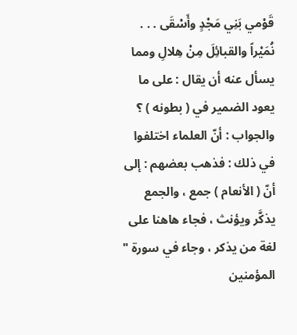قَوْمي بَنِي مَجْدٍ وأَسْقَى . . . نُمَيْراً والقبائِلَ مِنْ هِلالِ ومما يسأل عنه أن يقال : على ما يعود الضمير في ( بطونه ) ؟ والجواب : أنّ العلماء اختلفوا في ذلك : فذهب بعضهم : إلى أنّ ( الأنعام ) جمع ، والجمع يذكَّر ويؤنث ، فجاء هاهنا على لغة من يذكر ، وجاء في سورة " المؤمنين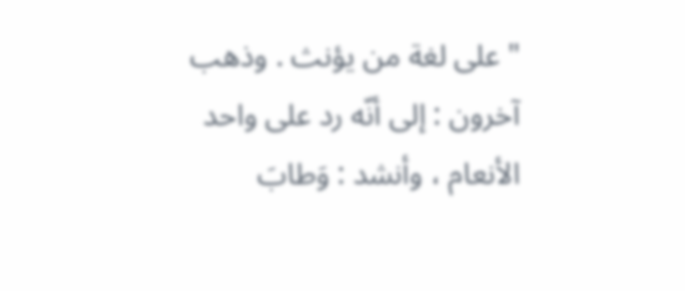" على لغة من يؤنث . وذهب آخرون : إلى أنّه رد على واحد الأنعام ، وأنشد : وَطابَ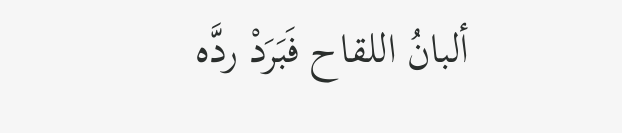ألبانُ اللقاح فَبَرَدْ ردَّه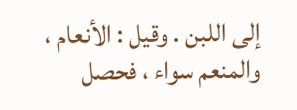إلى اللبن . وقيل : الأنعام ، والمنعم سواء ، فحصل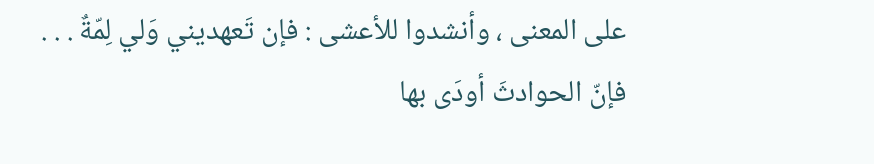على المعنى ، وأنشدوا للأعشى : فإن تَعهديني وَلي لِمّةٌ . . . فإنّ الحوادثَ أودَى بها